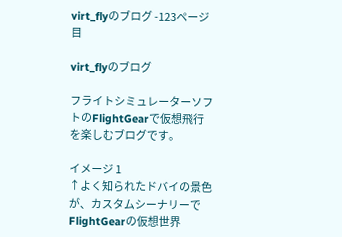virt_flyのブログ -123ページ目

virt_flyのブログ

フライトシミュレーターソフトのFlightGearで仮想飛行を楽しむブログです。

イメージ 1
↑よく知られたドバイの景色が、カスタムシーナリーでFlightGearの仮想世界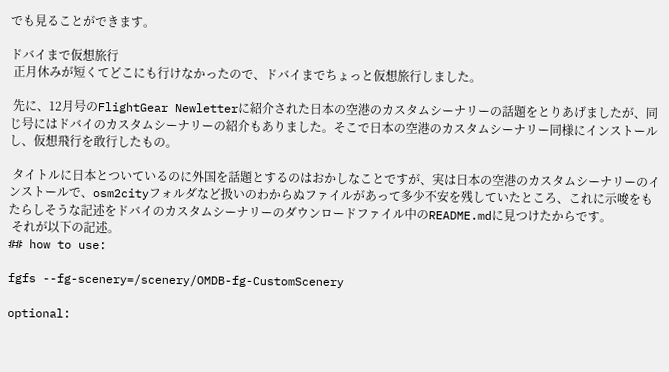でも見ることができます。

ドバイまで仮想旅行
 正月休みが短くてどこにも行けなかったので、ドバイまでちょっと仮想旅行しました。

 先に、12月号のFlightGear Newletterに紹介された日本の空港のカスタムシーナリーの話題をとりあげましたが、同じ号にはドバイのカスタムシーナリーの紹介もありました。そこで日本の空港のカスタムシーナリー同様にインストールし、仮想飛行を敢行したもの。

 タイトルに日本とついているのに外国を話題とするのはおかしなことですが、実は日本の空港のカスタムシーナリーのインストールで、osm2cityフォルダなど扱いのわからぬファイルがあって多少不安を残していたところ、これに示唆をもたらしそうな記述をドバイのカスタムシーナリーのダウンロードファイル中のREADME.mdに見つけたからです。
 それが以下の記述。
## how to use:

fgfs --fg-scenery=/scenery/OMDB-fg-CustomScenery

optional: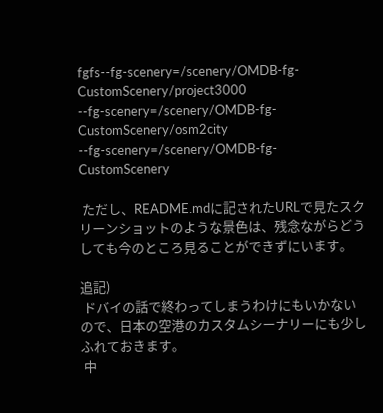fgfs--fg-scenery=/scenery/OMDB-fg-CustomScenery/project3000
--fg-scenery=/scenery/OMDB-fg-CustomScenery/osm2city
--fg-scenery=/scenery/OMDB-fg-CustomScenery

 ただし、README.mdに記されたURLで見たスクリーンショットのような景色は、残念ながらどうしても今のところ見ることができずにいます。

追記)
 ドバイの話で終わってしまうわけにもいかないので、日本の空港のカスタムシーナリーにも少しふれておきます。
 中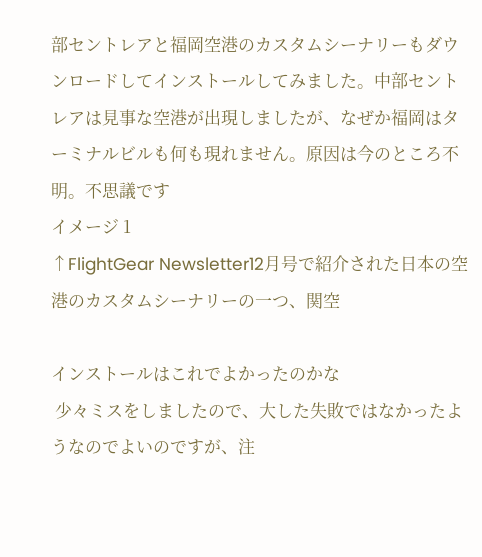部セントレアと福岡空港のカスタムシーナリーもダウンロードしてインストールしてみました。中部セントレアは見事な空港が出現しましたが、なぜか福岡はターミナルビルも何も現れません。原因は今のところ不明。不思議です
イメージ 1
↑FlightGear Newsletter12月号で紹介された日本の空港のカスタムシーナリーの一つ、関空

インストールはこれでよかったのかな
 少々ミスをしましたので、大した失敗ではなかったようなのでよいのですが、注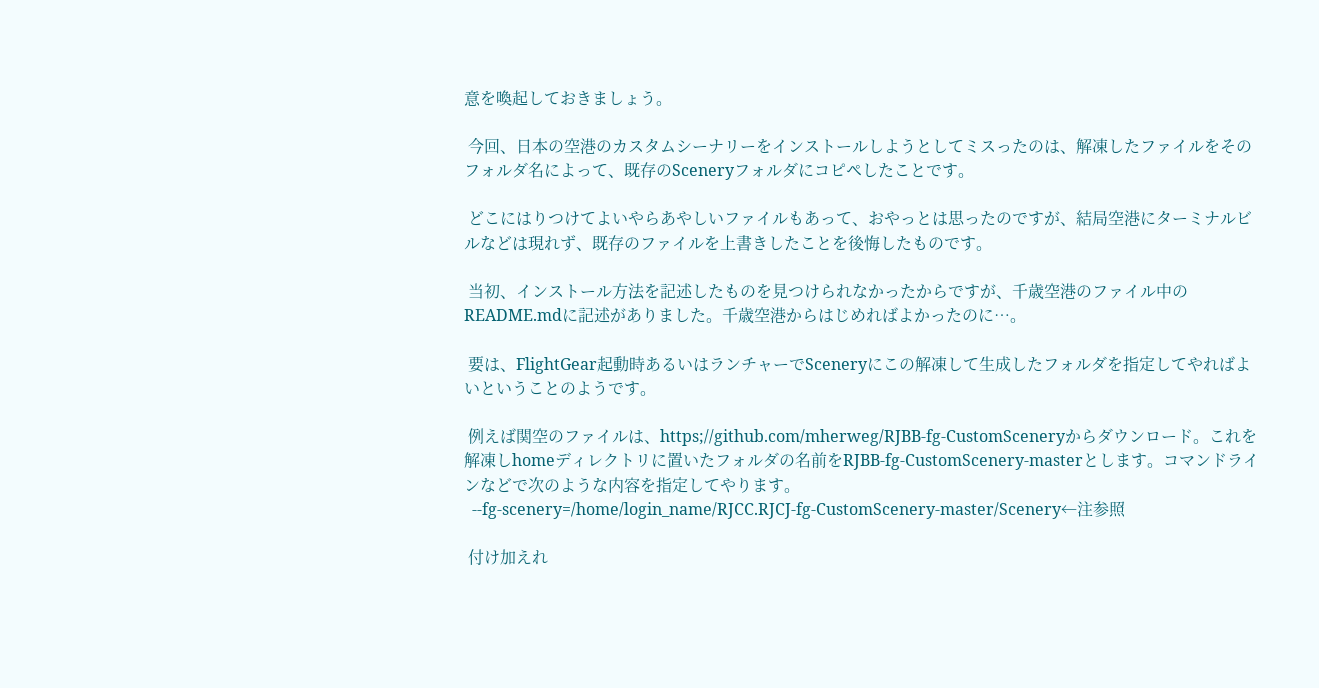意を喚起しておきましょう。

 今回、日本の空港のカスタムシーナリーをインストールしようとしてミスったのは、解凍したファイルをそのフォルダ名によって、既存のSceneryフォルダにコピペしたことです。

 どこにはりつけてよいやらあやしいファイルもあって、おやっとは思ったのですが、結局空港にターミナルビルなどは現れず、既存のファイルを上書きしたことを後悔したものです。

 当初、インストール方法を記述したものを見つけられなかったからですが、千歳空港のファイル中のREADME.mdに記述がありました。千歳空港からはじめればよかったのに…。

 要は、FlightGear起動時あるいはランチャーでSceneryにこの解凍して生成したフォルダを指定してやればよいということのようです。

 例えば関空のファイルは、https;//github.com/mherweg/RJBB-fg-CustomSceneryからダウンロード。これを解凍しhomeディレクトリに置いたフォルダの名前をRJBB-fg-CustomScenery-masterとします。コマンドラインなどで次のような内容を指定してやります。
  --fg-scenery=/home/login_name/RJCC.RJCJ-fg-CustomScenery-master/Scenery←注参照

 付け加えれ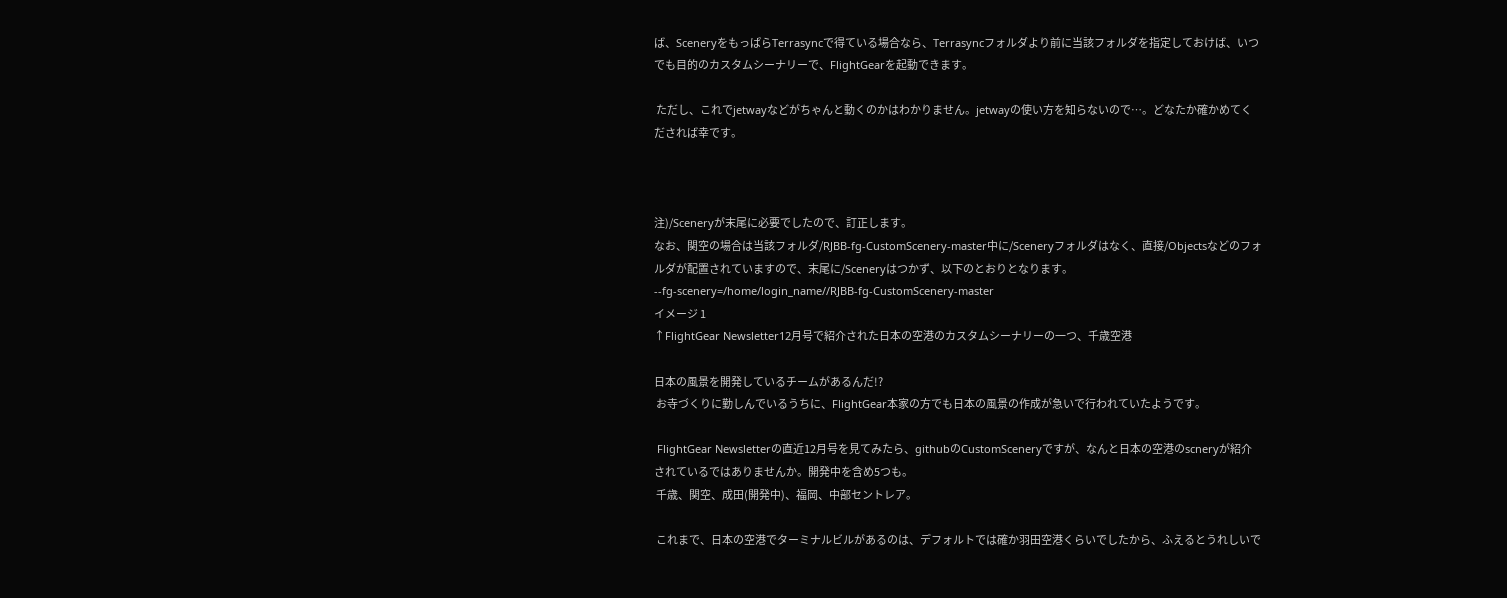ば、SceneryをもっぱらTerrasyncで得ている場合なら、Terrasyncフォルダより前に当該フォルダを指定しておけば、いつでも目的のカスタムシーナリーで、FlightGearを起動できます。

 ただし、これでjetwayなどがちゃんと動くのかはわかりません。jetwayの使い方を知らないので…。どなたか確かめてくだされば幸です。



注)/Sceneryが末尾に必要でしたので、訂正します。
なお、関空の場合は当該フォルダ/RJBB-fg-CustomScenery-master中に/Sceneryフォルダはなく、直接/Objectsなどのフォルダが配置されていますので、末尾に/Sceneryはつかず、以下のとおりとなります。
--fg-scenery=/home/login_name//RJBB-fg-CustomScenery-master
イメージ 1
↑FlightGear Newsletter12月号で紹介された日本の空港のカスタムシーナリーの一つ、千歳空港

日本の風景を開発しているチームがあるんだ!?
 お寺づくりに勤しんでいるうちに、FlightGear本家の方でも日本の風景の作成が急いで行われていたようです。

 FlightGear Newsletterの直近12月号を見てみたら、githubのCustomSceneryですが、なんと日本の空港のscneryが紹介されているではありませんか。開発中を含め5つも。
 千歳、関空、成田(開発中)、福岡、中部セントレア。

 これまで、日本の空港でターミナルビルがあるのは、デフォルトでは確か羽田空港くらいでしたから、ふえるとうれしいで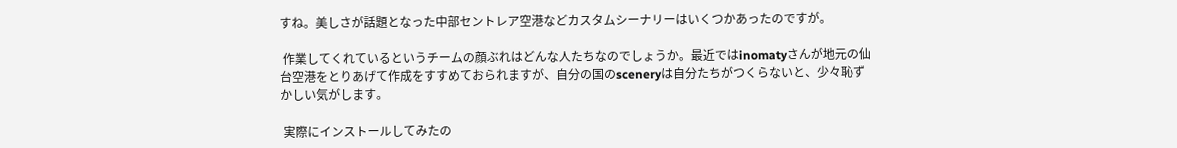すね。美しさが話題となった中部セントレア空港などカスタムシーナリーはいくつかあったのですが。

 作業してくれているというチームの顔ぶれはどんな人たちなのでしょうか。最近ではinomatyさんが地元の仙台空港をとりあげて作成をすすめておられますが、自分の国のsceneryは自分たちがつくらないと、少々恥ずかしい気がします。

 実際にインストールしてみたの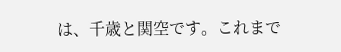は、千歳と関空です。これまで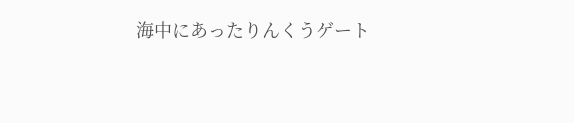海中にあったりんくうゲート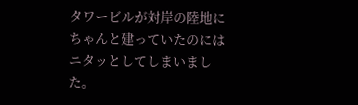タワービルが対岸の陸地にちゃんと建っていたのにはニタッとしてしまいました。